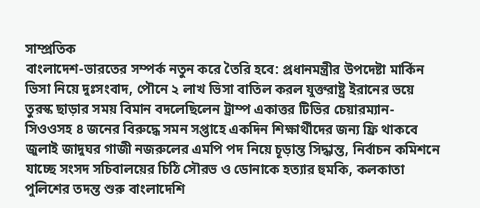সাম্প্রতিক
বাংলাদেশ-ভারতের সম্পর্ক নতুন করে তৈরি হবে: প্রধানমন্ত্রীর উপদেষ্টা মার্কিন ভিসা নিয়ে দুঃসংবাদ, পৌনে ২ লাখ ভিসা বাতিল করল যুক্তরাষ্ট্র ইরানের ভয়ে তুরস্ক ছাড়ার সময় বিমান বদলেছিলেন ট্রাম্প একাত্তর টিভির চেয়ারম্যান-সিওওসহ ৪ জনের বিরুদ্ধে সমন সপ্তাহে একদিন শিক্ষার্থীদের জন্য ফ্রি থাকবে জুলাই জাদুঘর গাজী নজরুলের এমপি পদ নিয়ে চূড়ান্ত সিদ্ধান্ত, নির্বাচন কমিশনে যাচ্ছে সংসদ সচিবালয়ের চিঠি সৌরভ ও ডোনাকে হত্যার হুমকি, কলকাতা পুলিশের তদন্ত শুরু বাংলাদেশি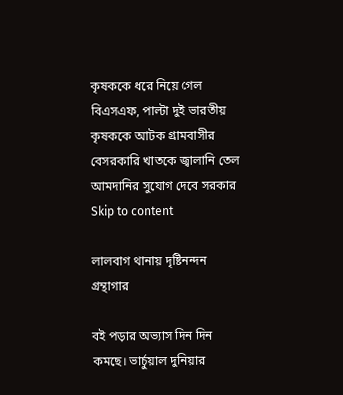কৃষককে ধরে নিয়ে গেল বিএসএফ, পাল্টা দুই ভারতীয় কৃষককে আটক গ্রামবাসীর বেসরকারি খাতকে জ্বালানি তেল আমদানির সুযোগ দেবে সরকার
Skip to content

লালবাগ থানায় দৃষ্টিনন্দন গ্রন্থাগার

বই পড়ার অভ্যাস দিন দিন কমছে। ভার্চুয়াল দুনিয়ার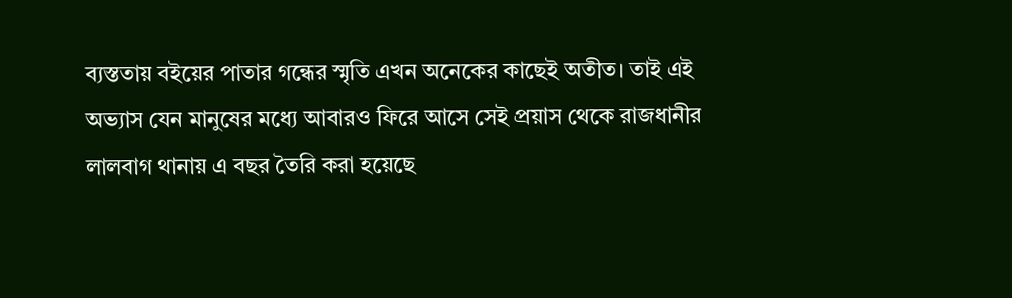ব্যস্ততায় বইয়ের পাতার গন্ধের স্মৃতি এখন অনেকের কাছেই অতীত। তাই এই অভ্যাস যেন মানুষের মধ্যে আবারও ফিরে আসে সেই প্রয়াস থেকে রাজধানীর লালবাগ থানায় এ বছর তৈরি করা হয়েছে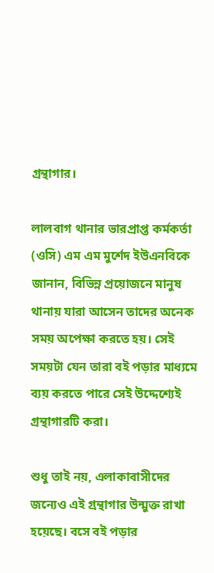গ্রন্থাগার।

লালবাগ থানার ভারপ্রাপ্ত কর্মকর্তা (ওসি) এম এম মুর্শেদ ইউএনবিকে জানান, বিভিন্ন প্রয়োজনে মানুষ থানায় যারা আসেন তাদের অনেক সময় অপেক্ষা করতে হয়। সেই সময়টা যেন তারা বই পড়ার মাধ্যমে ব্যয় করতে পারে সেই উদ্দেশ্যেই গ্রন্থাগারটি করা।

শুধু তাই নয়, এলাকাবাসীদের জন্যেও এই গ্রন্থাগার উন্মুক্ত রাখা হয়েছে। বসে বই পড়ার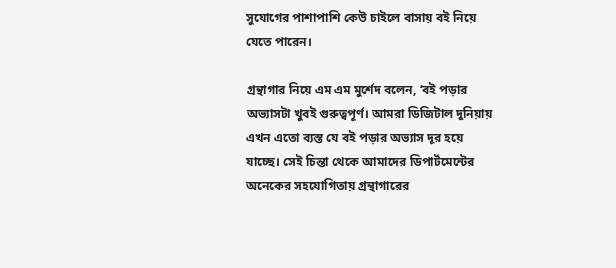সুযোগের পাশাপাশি কেউ চাইলে বাসায় বই নিয়ে যেতে পারেন।

গ্রন্থাগার নিয়ে এম এম মুর্শেদ বলেন, ‘বই পড়ার অভ্যাসটা খুবই গুরুত্বপূর্ণ। আমরা ডিজিটাল দুনিয়ায় এখন এতো ব্যস্ত যে বই পড়ার অভ্যাস দূর হয়ে যাচ্ছে। সেই চিন্তা থেকে আমাদের ডিপার্টমেন্টের অনেকের সহযোগিতায় গ্রন্থাগারের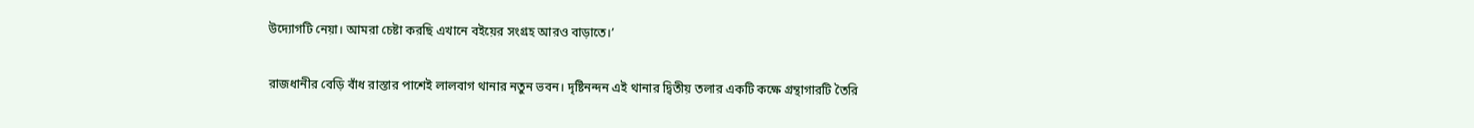উদ্যোগটি নেয়া। আমরা চেষ্টা করছি এখানে বইয়ের সংগ্রহ আরও বাড়াতে।’

রাজধানীর বেড়ি বাঁধ রাস্তার পাশেই লালবাগ থানার নতুন ভবন। দৃষ্টিনন্দন এই থানার দ্বিতীয় তলার একটি কক্ষে গ্রন্থাগারটি তৈরি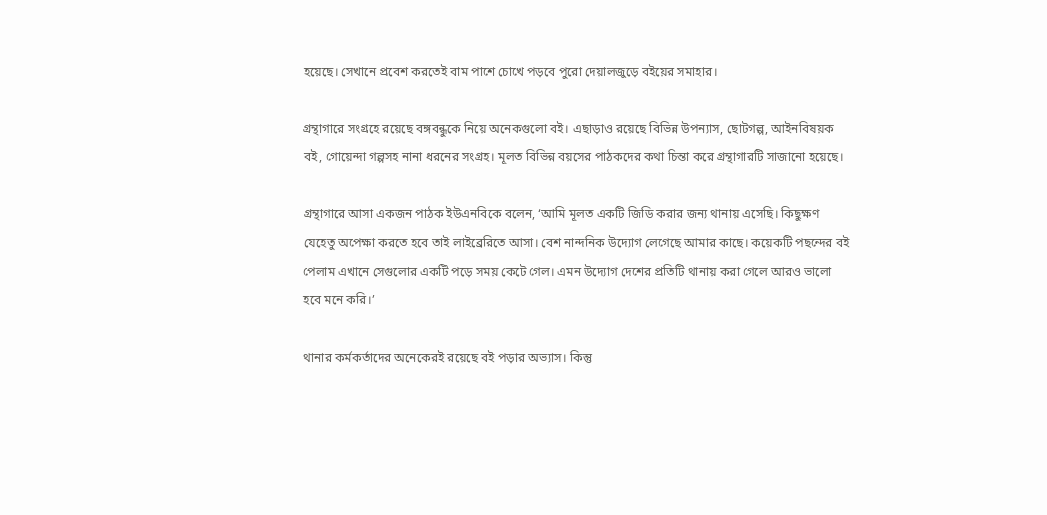হয়েছে। সেখানে প্রবেশ করতেই বাম পাশে চোখে পড়বে পুরো দেয়ালজুড়ে বইয়ের সমাহার।

গ্রন্থাগারে সংগ্রহে রয়েছে বঙ্গবন্ধুকে নিয়ে অনেকগুলো বই। এছাড়াও রয়েছে বিভিন্ন উপন্যাস, ছোটগল্প, আইনবিষয়ক বই, গোয়েন্দা গল্পসহ নানা ধরনের সংগ্রহ। মূলত বিভিন্ন বয়সের পাঠকদের কথা চিন্তা করে গ্রন্থাগারটি সাজানো হয়েছে।

গ্রন্থাগারে আসা একজন পাঠক ইউএনবিকে বলেন, ‘আমি মূলত একটি জিডি করার জন্য থানায় এসেছি। কিছুক্ষণ যেহেতু অপেক্ষা করতে হবে তাই লাইব্রেরিতে আসা। বেশ নান্দনিক উদ্যোগ লেগেছে আমার কাছে। কয়েকটি পছন্দের বই পেলাম এখানে সেগুলোর একটি পড়ে সময় কেটে গেল। এমন উদ্যোগ দেশের প্রতিটি থানায় করা গেলে আরও ভালো হবে মনে করি।’

থানার কর্মকর্তাদের অনেকেরই রয়েছে বই পড়ার অভ্যাস। কিন্তু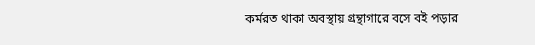কর্মরত থাকা অবস্থায় গ্রন্থাগারে বসে বই পড়ার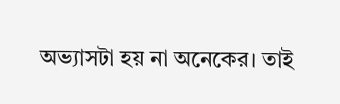অভ্যাসটা হয় না অনেকের। তাই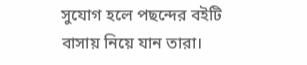সুযোগ হলে পছন্দের বইটি বাসায় নিয়ে যান তারা।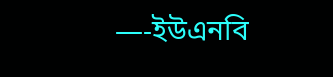—-ইউএনবি